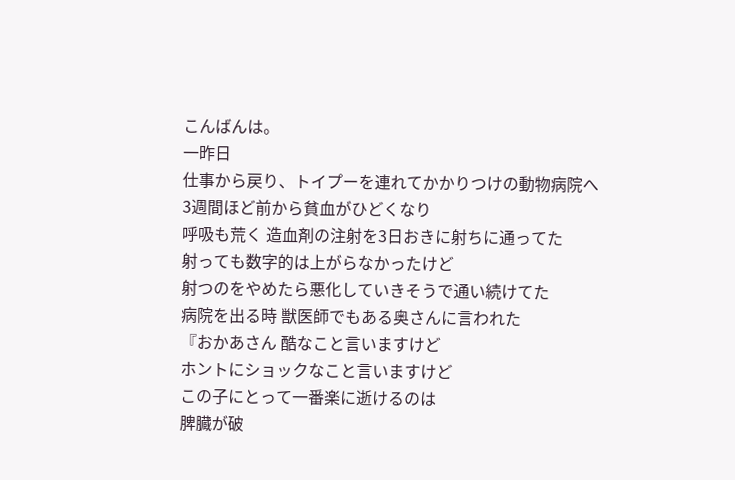こんばんは。
一昨日
仕事から戻り、トイプーを連れてかかりつけの動物病院へ
3週間ほど前から貧血がひどくなり
呼吸も荒く 造血剤の注射を3日おきに射ちに通ってた
射っても数字的は上がらなかったけど
射つのをやめたら悪化していきそうで通い続けてた
病院を出る時 獣医師でもある奥さんに言われた
『おかあさん 酷なこと言いますけど
ホントにショックなこと言いますけど
この子にとって一番楽に逝けるのは
脾臓が破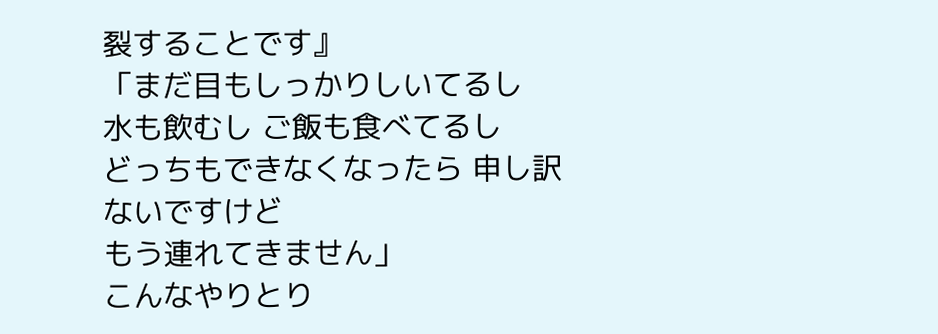裂することです』
「まだ目もしっかりしいてるし
水も飲むし ご飯も食べてるし
どっちもできなくなったら 申し訳ないですけど
もう連れてきません」
こんなやりとり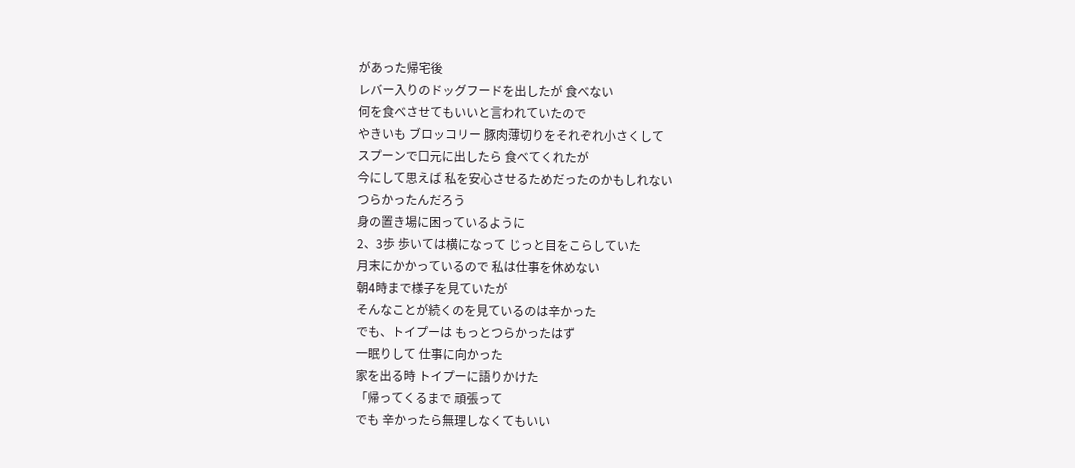があった帰宅後
レバー入りのドッグフードを出したが 食べない
何を食べさせてもいいと言われていたので
やきいも ブロッコリー 豚肉薄切りをそれぞれ小さくして
スプーンで口元に出したら 食べてくれたが
今にして思えば 私を安心させるためだったのかもしれない
つらかったんだろう
身の置き場に困っているように
2、3歩 歩いては横になって じっと目をこらしていた
月末にかかっているので 私は仕事を休めない
朝4時まで様子を見ていたが
そんなことが続くのを見ているのは辛かった
でも、トイプーは もっとつらかったはず
一眠りして 仕事に向かった
家を出る時 トイプーに語りかけた
「帰ってくるまで 頑張って
でも 辛かったら無理しなくてもいい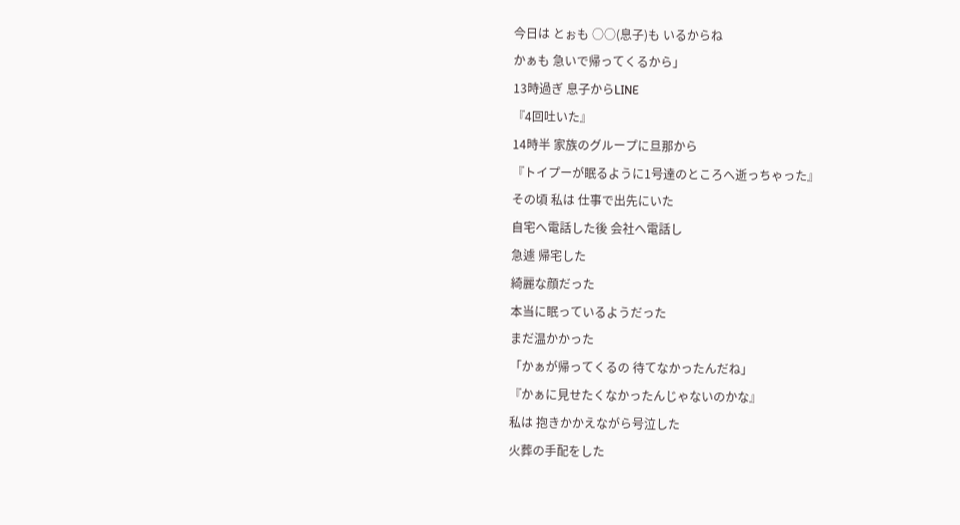今日は とぉも ○○(息子)も いるからね
かぁも 急いで帰ってくるから」
13時過ぎ 息子からLINE
『4回吐いた』
14時半 家族のグループに旦那から
『トイプーが眠るように1号達のところへ逝っちゃった』
その頃 私は 仕事で出先にいた
自宅へ電話した後 会社へ電話し
急遽 帰宅した
綺麗な顔だった
本当に眠っているようだった
まだ温かかった
「かぁが帰ってくるの 待てなかったんだね」
『かぁに見せたくなかったんじゃないのかな』
私は 抱きかかえながら号泣した
火葬の手配をした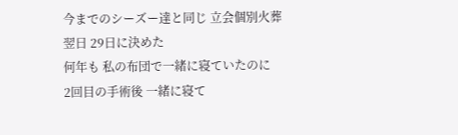今までのシーズー達と同じ 立会個別火葬
翌日 29日に決めた
何年も 私の布団で一緒に寝ていたのに
2回目の手術後 一緒に寝て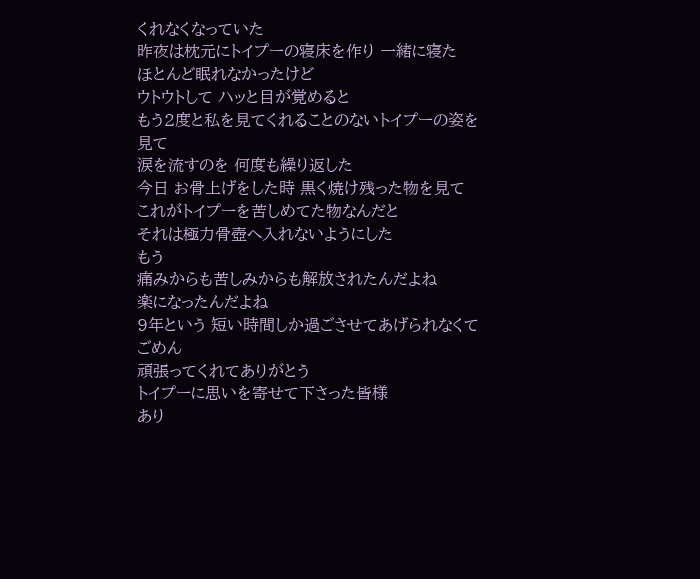くれなくなっていた
昨夜は枕元にトイプーの寝床を作り 一緒に寝た
ほとんど眠れなかったけど
ウトウトして ハッと目が覚めると
もう2度と私を見てくれることのないトイプーの姿を見て
涙を流すのを 何度も繰り返した
今日 お骨上げをした時 黒く焼け残った物を見て
これがトイプーを苦しめてた物なんだと
それは極力骨壺へ入れないようにした
もう
痛みからも苦しみからも解放されたんだよね
楽になったんだよね
9年という 短い時間しか過ごさせてあげられなくて ごめん
頑張ってくれてありがとう
トイプーに思いを寄せて下さった皆様
あり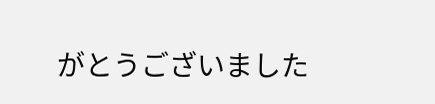がとうございました